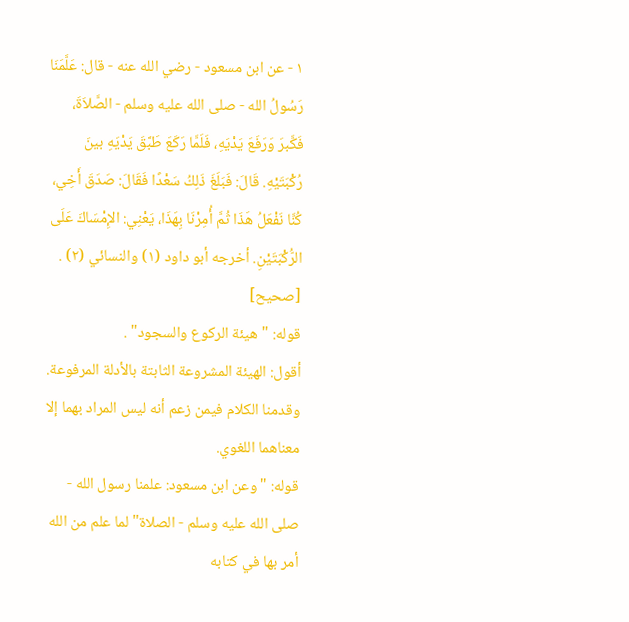١ - عن ابن مسعود - رضي الله عنه - قال: عَلَّمَنَا رَسُولُ الله - صلى الله عليه وسلم - الصَّلاَةَ، فَكَّبرَ وَرَفَعَ يَدْيَهِ، فَلَمَّا رَكَعَ طَبَّقَ يَدْيَهِ بينَ رُكْبَتَيْهِ. قَالَ: فَبَلَغَ ذَلِكُ سَعْدًا فَقَالَ: صَدَقَ أَخِي، كُنَّا نَفْعَلُ هَذَا ثُمَّ أُمِرْنَا بِهَذَا، يَعْنِي: الإِمْسَاكَ عَلَى الرُّكْبَتَيْنِ. أخرجه أبو داود (١) والنسائي (٢) . [صحيح]
قوله: "هيئة الركوع والسجود" .
أقول: الهيئة المشروعة الثابتة بالأدلة المرفوعة. وقدمنا الكلام فيمن زعم أنه ليس المراد بهما إلا معناهما اللغوي.
قوله: "وعن ابن مسعود: علمنا رسول الله - صلى الله عليه وسلم - الصلاة" لما علم من الله أمر بها في كتابه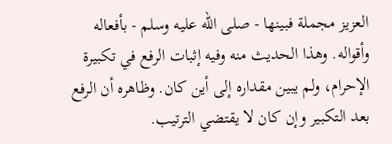العزيز مجملة فبينها - صلى الله عليه وسلم - بأفعاله وأقواله. وهذا الحديث منه وفيه إثبات الرفع في تكبيرة الإحرام، ولم يبين مقداره إلى أين كان. وظاهره أن الرفع بعد التكبير وإن كان لا يقتضي الترتيب.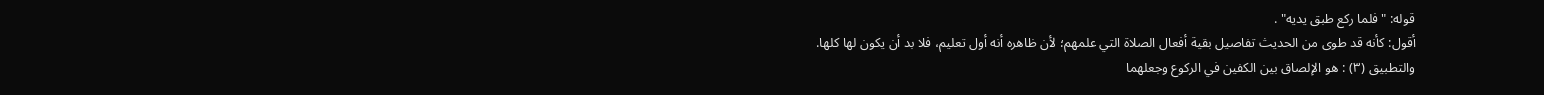قوله: "فلما ركع طبق يديه" .
أقول: كأنه قد طوى من الحديث تفاصيل بقية أفعال الصلاة التي علمهم؛ لأن ظاهره أنه أول تعليم، فلا بد أن يكون لها كلها.
والتطبيق (٣) : هو الإلصاق بين الكفين في الركوع وجعلهما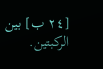[٢٤ ب] بين الركبتين.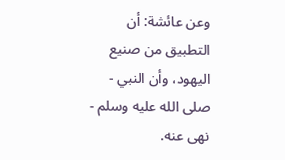وعن عائشة: أن التطبيق من صنيع اليهود، وأن النبي - صلى الله عليه وسلم - نهى عنه.